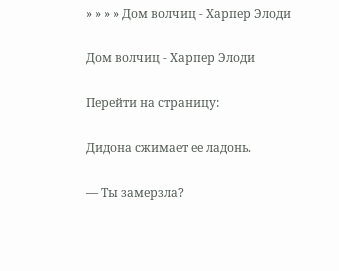» » » » Дом волчиц - Харпер Элоди

Дом волчиц - Харпер Элоди

Перейти на страницу:

Дидона сжимает ее ладонь.

— Ты замерзла?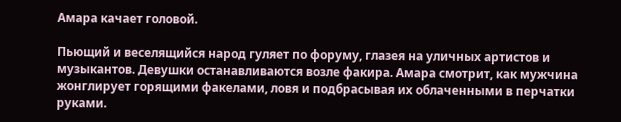Амара качает головой.

Пьющий и веселящийся народ гуляет по форуму, глазея на уличных артистов и музыкантов. Девушки останавливаются возле факира. Амара смотрит, как мужчина жонглирует горящими факелами, ловя и подбрасывая их облаченными в перчатки руками.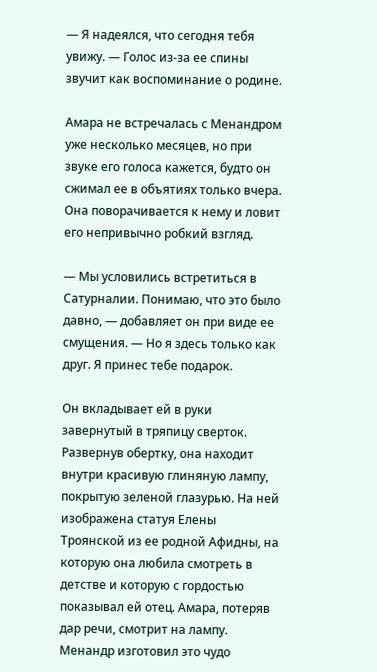— Я надеялся, что сегодня тебя увижу. — Голос из-за ее спины звучит как воспоминание о родине.

Амара не встречалась с Менандром уже несколько месяцев, но при звуке его голоса кажется, будто он сжимал ее в объятиях только вчера. Она поворачивается к нему и ловит его непривычно робкий взгляд.

— Мы условились встретиться в Сатурналии. Понимаю, что это было давно, — добавляет он при виде ее смущения. — Но я здесь только как друг. Я принес тебе подарок.

Он вкладывает ей в руки завернутый в тряпицу сверток. Развернув обертку, она находит внутри красивую глиняную лампу, покрытую зеленой глазурью. На ней изображена статуя Елены Троянской из ее родной Афидны, на которую она любила смотреть в детстве и которую с гордостью показывал ей отец. Амара, потеряв дар речи, смотрит на лампу. Менандр изготовил это чудо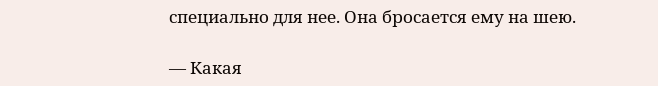специально для нее. Она бросается ему на шею.

— Какая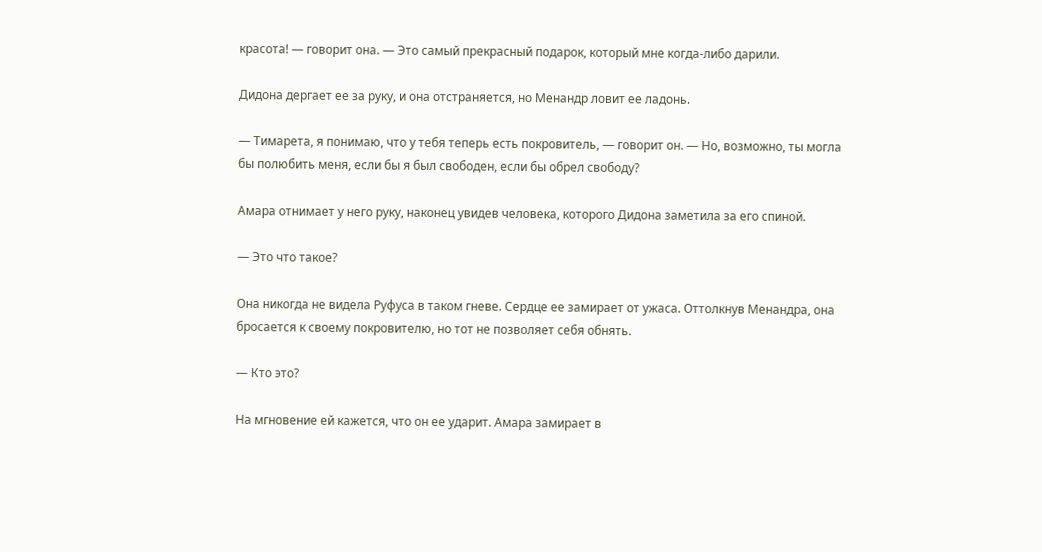красота! — говорит она. — Это самый прекрасный подарок, который мне когда-либо дарили.

Дидона дергает ее за руку, и она отстраняется, но Менандр ловит ее ладонь.

— Тимарета, я понимаю, что у тебя теперь есть покровитель, — говорит он. — Но, возможно, ты могла бы полюбить меня, если бы я был свободен, если бы обрел свободу?

Амара отнимает у него руку, наконец увидев человека, которого Дидона заметила за его спиной.

— Это что такое?

Она никогда не видела Руфуса в таком гневе. Сердце ее замирает от ужаса. Оттолкнув Менандра, она бросается к своему покровителю, но тот не позволяет себя обнять.

— Кто это?

На мгновение ей кажется, что он ее ударит. Амара замирает в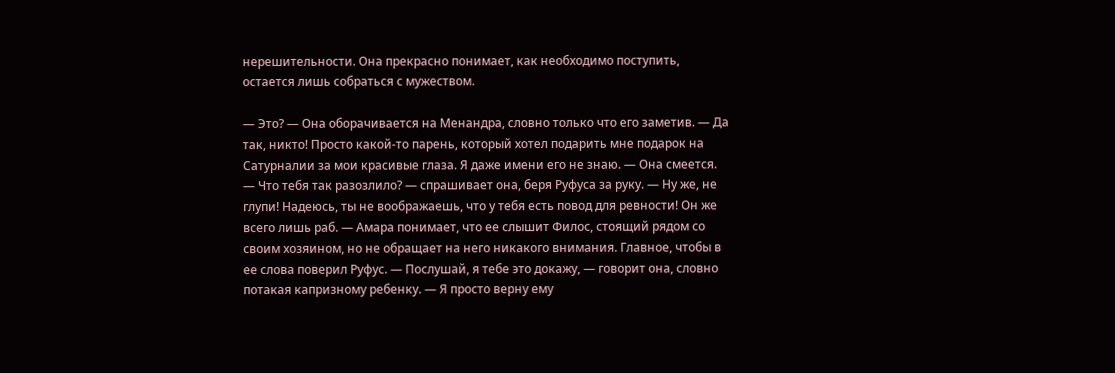нерешительности. Она прекрасно понимает, как необходимо поступить, остается лишь собраться с мужеством.

— Это? — Она оборачивается на Менандра, словно только что его заметив. — Да так, никто! Просто какой-то парень, который хотел подарить мне подарок на Сатурналии за мои красивые глаза. Я даже имени его не знаю. — Она смеется. — Что тебя так разозлило? — спрашивает она, беря Руфуса за руку. — Ну же, не глупи! Надеюсь, ты не воображаешь, что у тебя есть повод для ревности! Он же всего лишь раб. — Амара понимает, что ее слышит Филос, стоящий рядом со своим хозяином, но не обращает на него никакого внимания. Главное, чтобы в ее слова поверил Руфус. — Послушай, я тебе это докажу, — говорит она, словно потакая капризному ребенку. — Я просто верну ему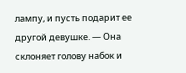лампу, и пусть подарит ее другой девушке. — Она склоняет голову набок и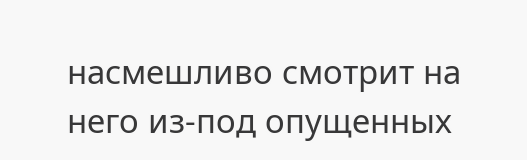насмешливо смотрит на него из-под опущенных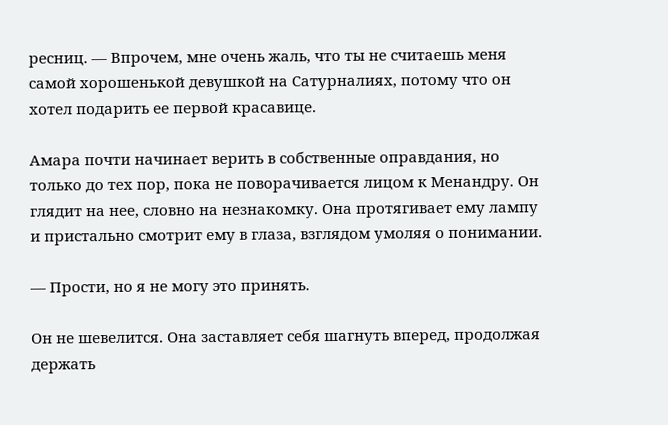ресниц. — Впрочем, мне очень жаль, что ты не считаешь меня самой хорошенькой девушкой на Сатурналиях, потому что он хотел подарить ее первой красавице.

Амара почти начинает верить в собственные оправдания, но только до тех пор, пока не поворачивается лицом к Менандру. Он глядит на нее, словно на незнакомку. Она протягивает ему лампу и пристально смотрит ему в глаза, взглядом умоляя о понимании.

— Прости, но я не могу это принять.

Он не шевелится. Она заставляет себя шагнуть вперед, продолжая держать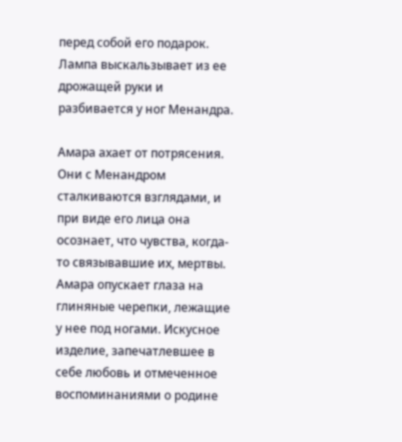перед собой его подарок. Лампа выскальзывает из ее дрожащей руки и разбивается у ног Менандра.

Амара ахает от потрясения. Они с Менандром сталкиваются взглядами, и при виде его лица она осознает, что чувства, когда-то связывавшие их, мертвы. Амара опускает глаза на глиняные черепки, лежащие у нее под ногами. Искусное изделие, запечатлевшее в себе любовь и отмеченное воспоминаниями о родине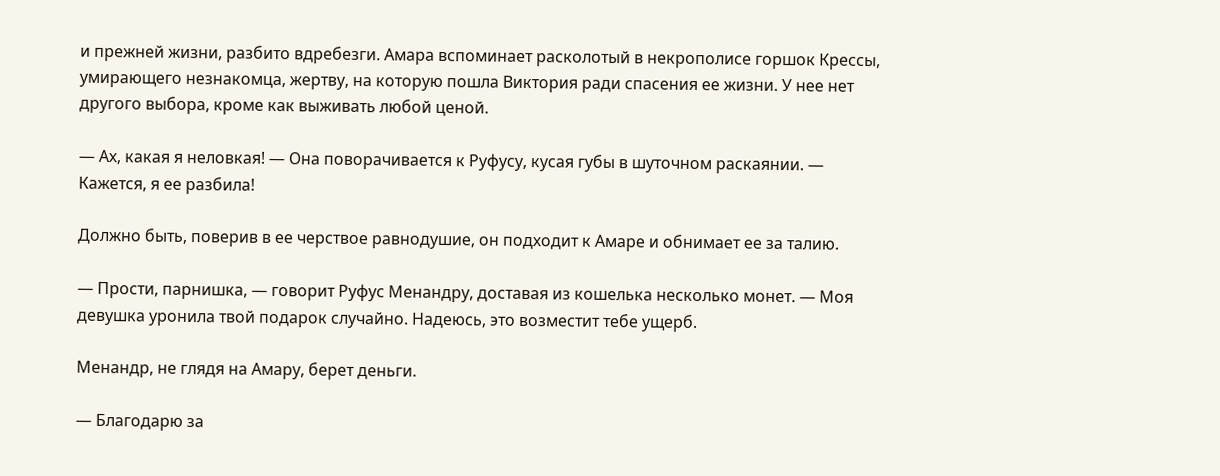и прежней жизни, разбито вдребезги. Амара вспоминает расколотый в некрополисе горшок Крессы, умирающего незнакомца, жертву, на которую пошла Виктория ради спасения ее жизни. У нее нет другого выбора, кроме как выживать любой ценой.

— Ах, какая я неловкая! — Она поворачивается к Руфусу, кусая губы в шуточном раскаянии. — Кажется, я ее разбила!

Должно быть, поверив в ее черствое равнодушие, он подходит к Амаре и обнимает ее за талию.

— Прости, парнишка, — говорит Руфус Менандру, доставая из кошелька несколько монет. — Моя девушка уронила твой подарок случайно. Надеюсь, это возместит тебе ущерб.

Менандр, не глядя на Амару, берет деньги.

— Благодарю за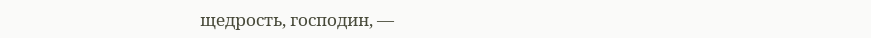щедрость, господин, —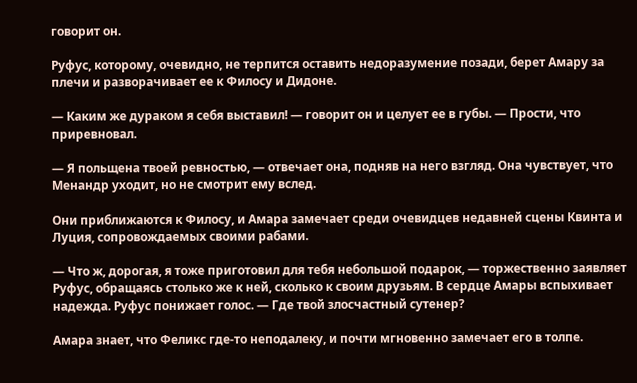говорит он.

Руфус, которому, очевидно, не терпится оставить недоразумение позади, берет Амару за плечи и разворачивает ее к Филосу и Дидоне.

— Каким же дураком я себя выставил! — говорит он и целует ее в губы. — Прости, что приревновал.

— Я польщена твоей ревностью, — отвечает она, подняв на него взгляд. Она чувствует, что Менандр уходит, но не смотрит ему вслед.

Они приближаются к Филосу, и Амара замечает среди очевидцев недавней сцены Квинта и Луция, сопровождаемых своими рабами.

— Что ж, дорогая, я тоже приготовил для тебя небольшой подарок, — торжественно заявляет Руфус, обращаясь столько же к ней, сколько к своим друзьям. В сердце Амары вспыхивает надежда. Руфус понижает голос. — Где твой злосчастный сутенер?

Амара знает, что Феликс где-то неподалеку, и почти мгновенно замечает его в толпе.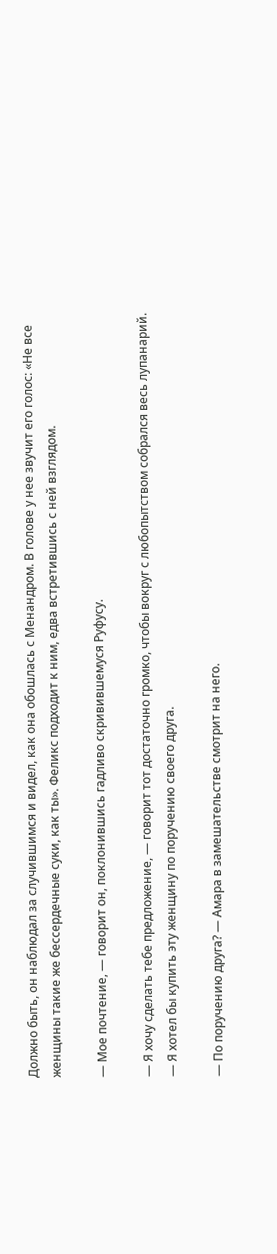Должно быть, он наблюдал за случившимся и видел, как она обошлась с Менандром. В голове у нее звучит его голос: «Не все женщины такие же бессердечные суки, как ты». Феликс подходит к ним, едва встретившись с ней взглядом.

— Мое почтение, — говорит он, поклонившись гадливо скривившемуся Руфусу.

— Я хочу сделать тебе предложение, — говорит тот достаточно громко, чтобы вокруг с любопытством собрался весь лупанарий. — Я хотел бы купить эту женщину по поручению своего друга.

— По поручению друга? — Амара в замешательстве смотрит на него.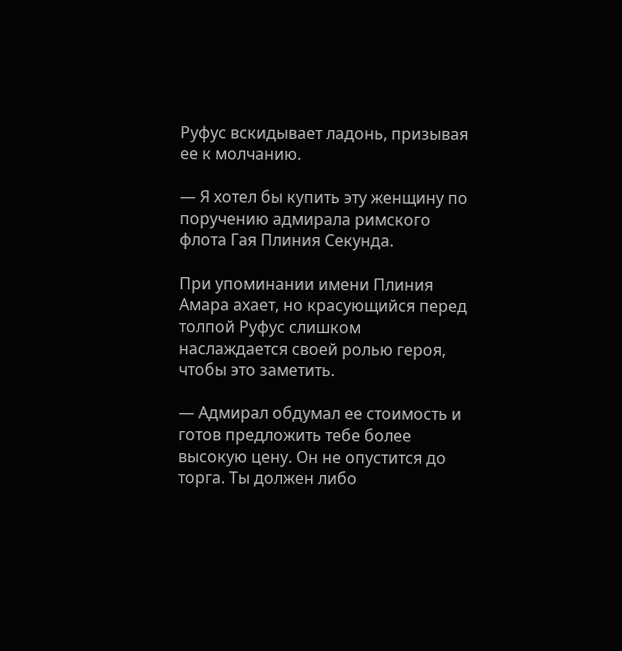Руфус вскидывает ладонь, призывая ее к молчанию.

— Я хотел бы купить эту женщину по поручению адмирала римского флота Гая Плиния Секунда.

При упоминании имени Плиния Амара ахает, но красующийся перед толпой Руфус слишком наслаждается своей ролью героя, чтобы это заметить.

— Адмирал обдумал ее стоимость и готов предложить тебе более высокую цену. Он не опустится до торга. Ты должен либо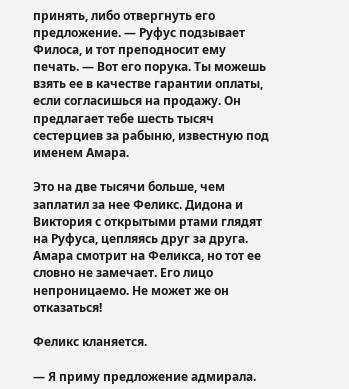принять, либо отвергнуть его предложение. — Руфус подзывает Филоса, и тот преподносит ему печать. — Вот его порука. Ты можешь взять ее в качестве гарантии оплаты, если согласишься на продажу. Он предлагает тебе шесть тысяч сестерциев за рабыню, известную под именем Амара.

Это на две тысячи больше, чем заплатил за нее Феликс. Дидона и Виктория с открытыми ртами глядят на Руфуса, цепляясь друг за друга. Амара смотрит на Феликса, но тот ее словно не замечает. Его лицо непроницаемо. Не может же он отказаться!

Феликс кланяется.

— Я приму предложение адмирала.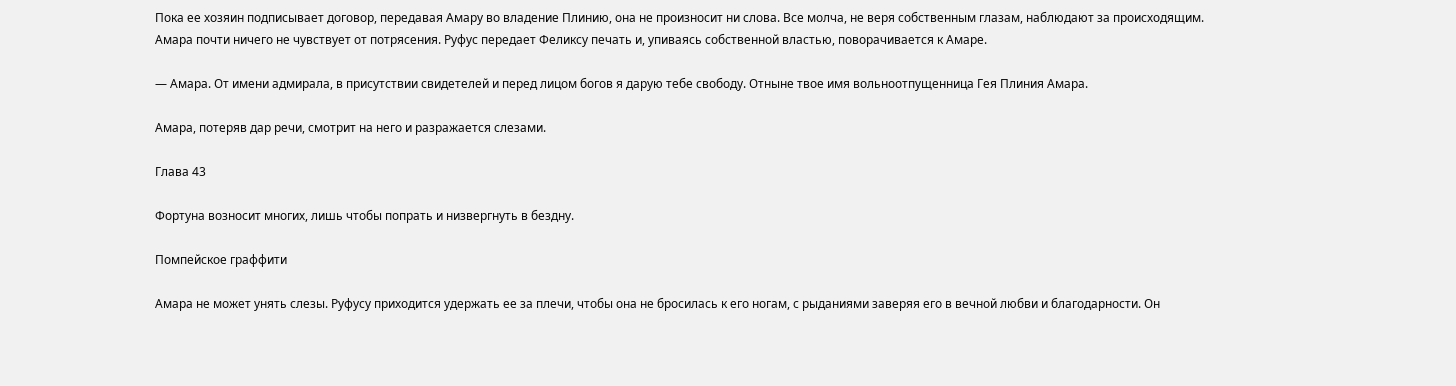Пока ее хозяин подписывает договор, передавая Амару во владение Плинию, она не произносит ни слова. Все молча, не веря собственным глазам, наблюдают за происходящим. Амара почти ничего не чувствует от потрясения. Руфус передает Феликсу печать и, упиваясь собственной властью, поворачивается к Амаре.

— Амара. От имени адмирала, в присутствии свидетелей и перед лицом богов я дарую тебе свободу. Отныне твое имя вольноотпущенница Гея Плиния Амара.

Амара, потеряв дар речи, смотрит на него и разражается слезами.

Глава 43

Фортуна возносит многих, лишь чтобы попрать и низвергнуть в бездну.

Помпейское граффити

Амара не может унять слезы. Руфусу приходится удержать ее за плечи, чтобы она не бросилась к его ногам, с рыданиями заверяя его в вечной любви и благодарности. Он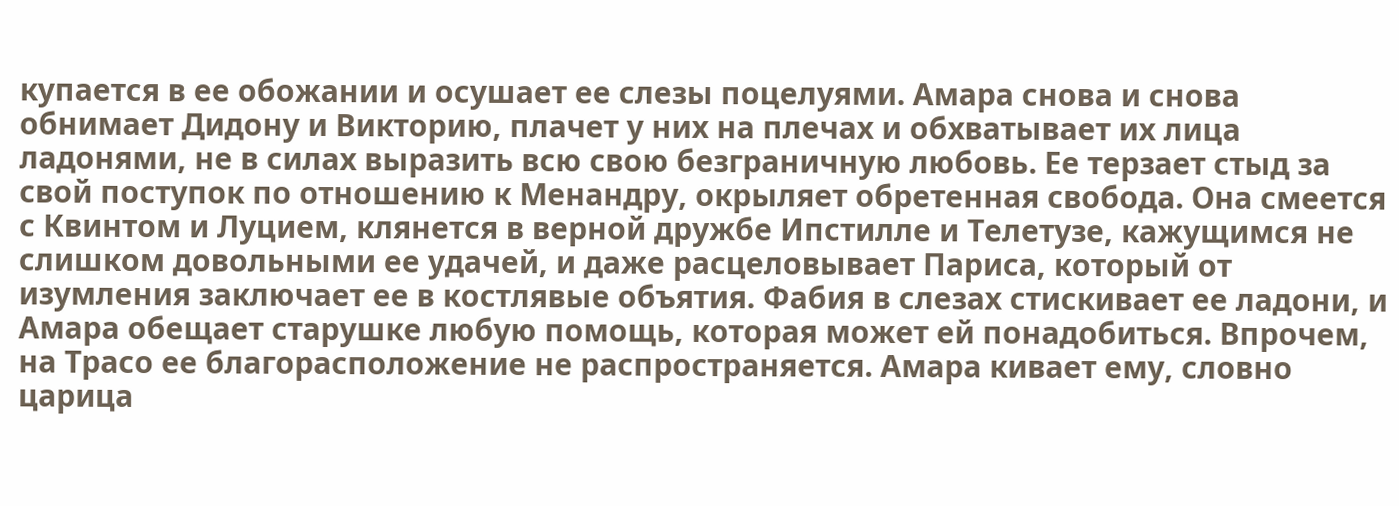купается в ее обожании и осушает ее слезы поцелуями. Амара снова и снова обнимает Дидону и Викторию, плачет у них на плечах и обхватывает их лица ладонями, не в силах выразить всю свою безграничную любовь. Ее терзает стыд за свой поступок по отношению к Менандру, окрыляет обретенная свобода. Она смеется с Квинтом и Луцием, клянется в верной дружбе Ипстилле и Телетузе, кажущимся не слишком довольными ее удачей, и даже расцеловывает Париса, который от изумления заключает ее в костлявые объятия. Фабия в слезах стискивает ее ладони, и Амара обещает старушке любую помощь, которая может ей понадобиться. Впрочем, на Трасо ее благорасположение не распространяется. Амара кивает ему, словно царица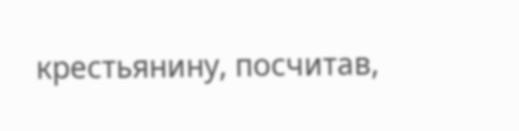крестьянину, посчитав,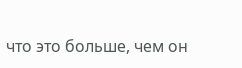что это больше, чем он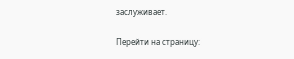заслуживает.

Перейти на страницу: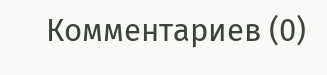Комментариев (0)